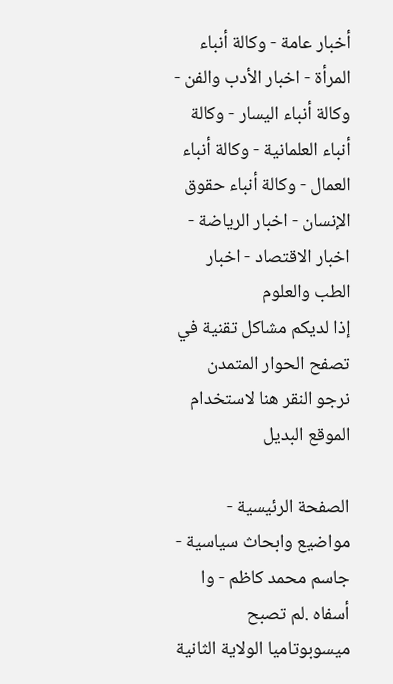أخبار عامة - وكالة أنباء المرأة - اخبار الأدب والفن - وكالة أنباء اليسار - وكالة أنباء العلمانية - وكالة أنباء العمال - وكالة أنباء حقوق الإنسان - اخبار الرياضة - اخبار الاقتصاد - اخبار الطب والعلوم
إذا لديكم مشاكل تقنية في تصفح الحوار المتمدن نرجو النقر هنا لاستخدام الموقع البديل

الصفحة الرئيسية - مواضيع وابحاث سياسية - جاسم محمد كاظم - وا أسفاه .لم تصبح ميسوبوتاميا الولاية الثانية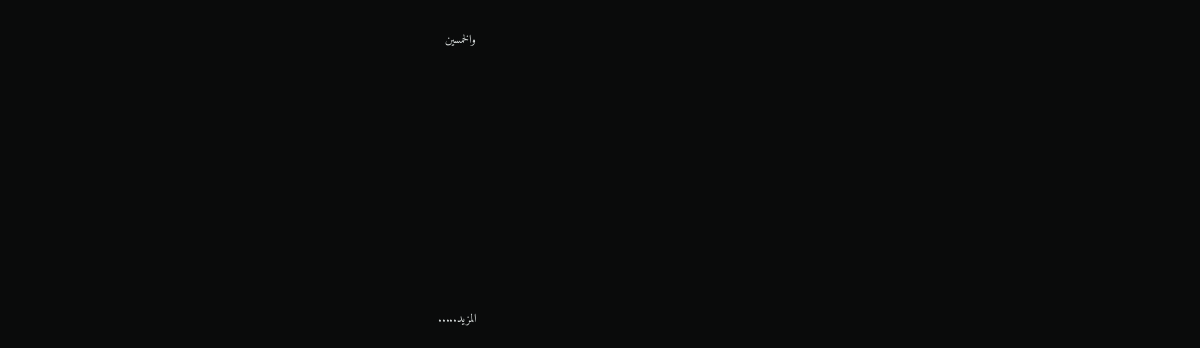والخمسين














المزيد.....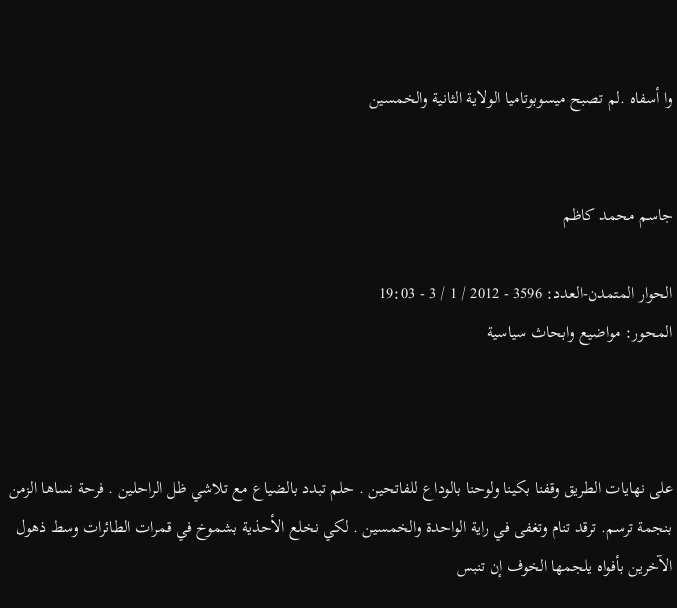وا أسفاه .لم تصبح ميسوبوتاميا الولاية الثانية والخمسين


جاسم محمد كاظم

الحوار المتمدن-العدد: 3596 - 2012 / 1 / 3 - 19:03
المحور: مواضيع وابحاث سياسية



على نهايات الطريق وقفنا بكينا ولوحنا بالوداع للفاتحين . حلم تبدد بالضياع مع تلاشي ظل الراحلين . فرحة نساها الزمن بنجمة ترسم. ترقد تنام وتغفى في راية الواحدة والخمسين . لكي نخلع الأحذية بشموخ في قمرات الطائرات وسط ذهول الآخرين بأفواه يلجمها الخوف إن تنبس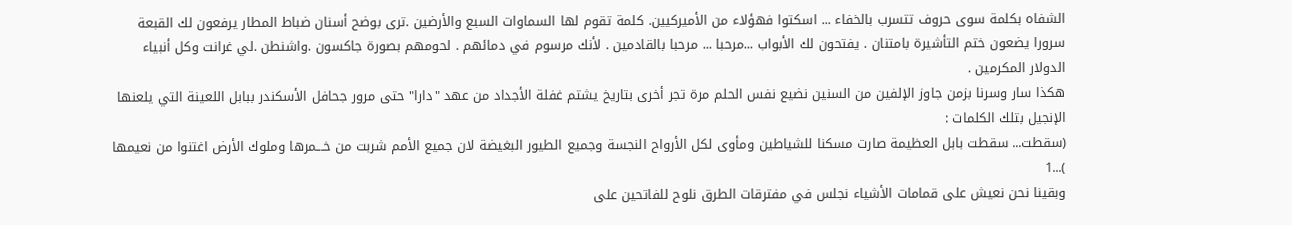الشفاه بكلمة سوى حروف تتسرب بالخفاء ... اسكتوا فهؤلاء من الأميركيين. كلمة تقوم لها السماوات السبع والأرضين .ترى بوضح أسنان ضباط المطار يرفعون لك القبعة سرورا يضعون ختم التأشيرة بامتنان . يفتحون لك الأبواب ...مرحبا ... مرحبا بالقادمين . لأنك مرسوم في دمائهم . لحومهم بصورة جاكسون .واشنطن .لي غرانت وكل أنبياء الدولار المكرمين .
هكذا سار وسرنا بزمن جاوز الإلفين من السنين نضيع نفس الحلم مرة تجر أخرى بتاريخ يشتم غفلة الأجداد من عهد "دارا" حتى مرور جحافل الأسكندر ببابل اللعينة التي يلعنها الإنجيل بتلك الكلمات :
(سقطت... سقطت بابل العظيمة صارت مسكنا للشياطين ومأوى لكل الأرواح النجسة وجميع الطيور البغيضة لان جميع الأمم شربت من خـــمرها وملوك الأرض اغتنوا من نعيمها )...1
وبقينا نحن نعيش على قمامات الأشياء نجلس في مفترقات الطرق نلوح للفاتحين على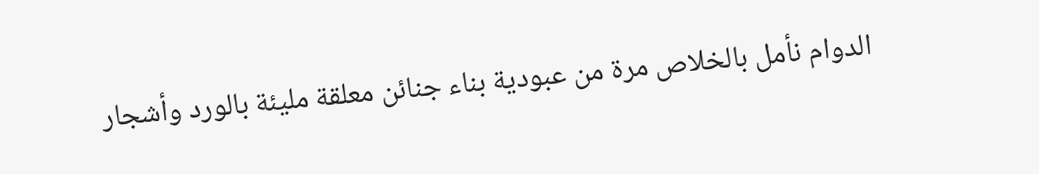الدوام نأمل بالخلاص مرة من عبودية بناء جنائن معلقة مليئة بالورد وأشجار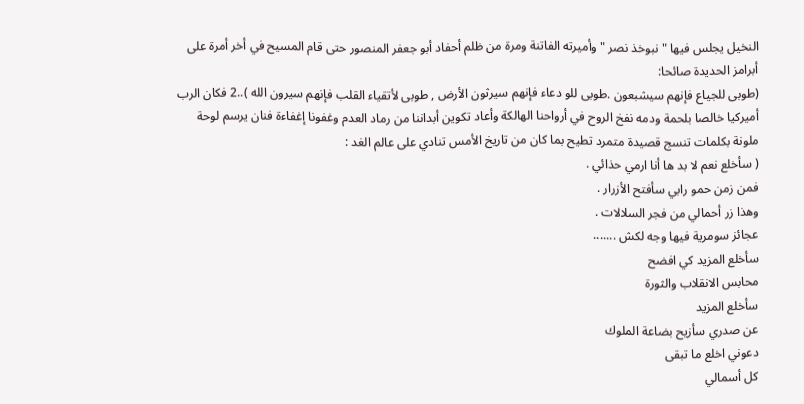النخيل يجلس فيها "نبوخذ نصر " وأميرته الفاتنة ومرة من ظلم أحفاد أبو جعفر المنصور حتى قام المسيح في أخر أمرة على أبرامز الحديدة صائحا:
(طوبى للجياع فإنهم سيشبعون .طوبى للو دعاء فإنهم سيرثون الأرض , طوبى لأتقياء القلب فإنهم سيرون الله )..2 فكان الرب أميركيا خالصا بلحمة ودمه نفخ الروح في أرواحنا الهالكة وأعاد تكوين أبداننا من رماد العدم وغفونا إغفاءة فنان يرسم لوحة ملونة بكلمات تنسج قصيدة متمرد تطيح بما كان من تاريخ الأمس تنادي على عالم الغد :
( سأخلع نعم لا بد ها أنا ارمي حذائي .
فمن زمن حمو رابي سأفتح الأزرار .
وهذا زر أحمالي من فجر السلالات .
عجائز سومرية فيها وجه لكش .......
سأخلع المزيد كي افضح
محابس الانقلاب والثورة
سأخلع المزيد
عن صدري سأزيح بضاعة الملوك
دعوني اخلع ما تبقى
كل أسمالي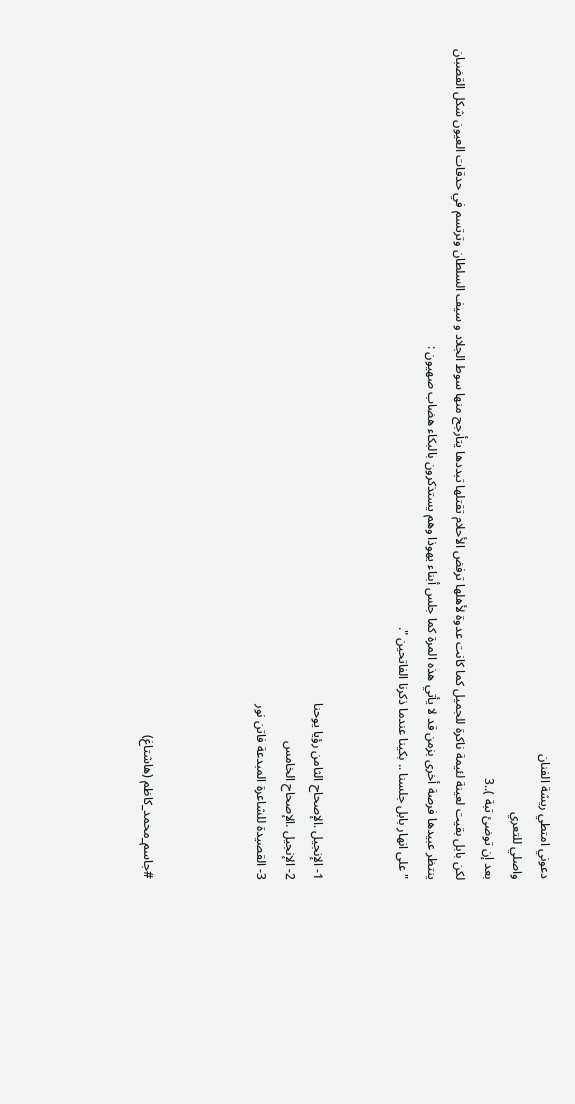دعوني امتطي ريشة الفنان
واصلي للتعري
بعد إن توضئ تبة )..3
لكن بابل بقيت لعينة لئيمة ناكرة للجميل كما كانت عدوة لأهلها ترفض الأحلام تقتلها تبددها يتأرجح منها سوط الجلاد و سيف السلطان وترتسم في حدقات العيون شكل القضبان ينتظر عبيدها فرصة أخرى بزمن قد لا يأتي هذه المرة كما جلس أبناء يهوذا وهم يستذكرون بالبكاء هضاب صهيون :
"على انهار بابل جلسنا .. بكينا عندما ذكرنا الفاتحين ".


1- الإنجيل .الإصحاح الثامن رؤيا يوحنا
2- الإنجيل .الإصحاح الخامس
3- القصيدة للشاعرة المبدعة فاتن نور



#جاسم_محمد_كاظم (هاشتاغ)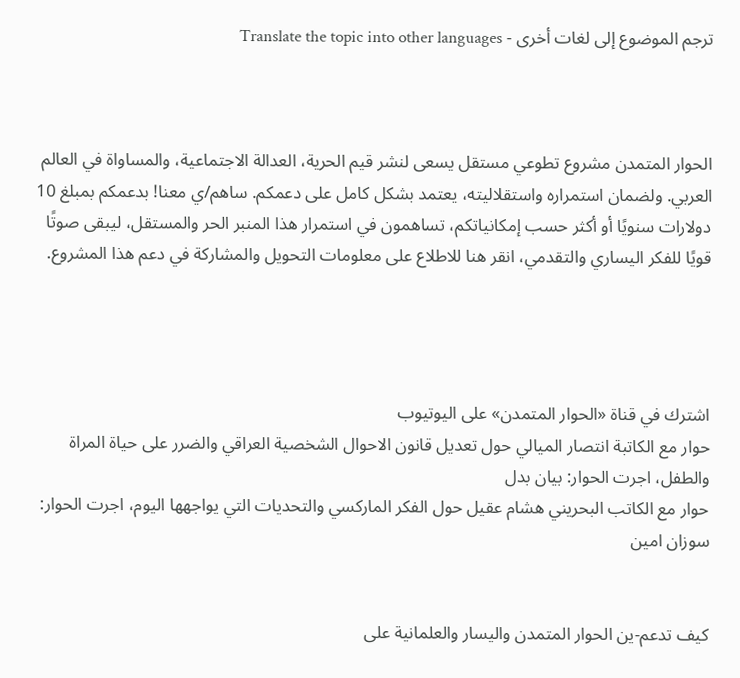ترجم الموضوع إلى لغات أخرى - Translate the topic into other languages



الحوار المتمدن مشروع تطوعي مستقل يسعى لنشر قيم الحرية، العدالة الاجتماعية، والمساواة في العالم العربي. ولضمان استمراره واستقلاليته، يعتمد بشكل كامل على دعمكم. ساهم/ي معنا! بدعمكم بمبلغ 10 دولارات سنويًا أو أكثر حسب إمكانياتكم، تساهمون في استمرار هذا المنبر الحر والمستقل، ليبقى صوتًا قويًا للفكر اليساري والتقدمي، انقر هنا للاطلاع على معلومات التحويل والمشاركة في دعم هذا المشروع.




اشترك في قناة «الحوار المتمدن» على اليوتيوب
حوار مع الكاتبة انتصار الميالي حول تعديل قانون الاحوال الشخصية العراقي والضرر على حياة المراة والطفل، اجرت الحوار: بيان بدل
حوار مع الكاتب البحريني هشام عقيل حول الفكر الماركسي والتحديات التي يواجهها اليوم، اجرت الحوار: سوزان امين


كيف تدعم-ين الحوار المتمدن واليسار والعلمانية على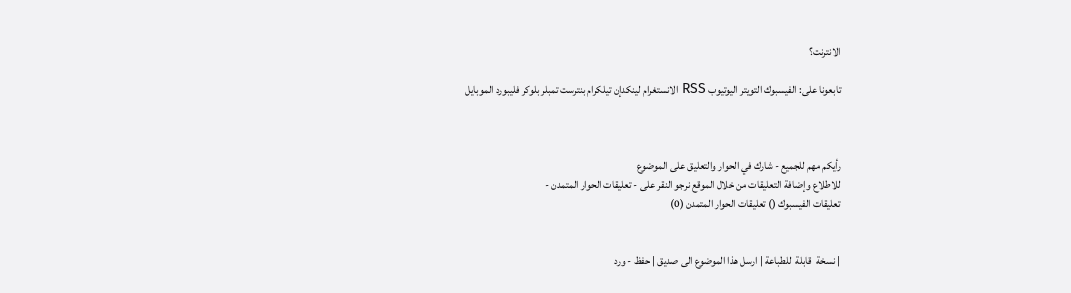الانترنت؟

تابعونا على: الفيسبوك التويتر اليوتيوب RSS الانستغرام لينكدإن تيلكرام بنترست تمبلر بلوكر فليبورد الموبايل



رأيكم مهم للجميع - شارك في الحوار والتعليق على الموضوع
للاطلاع وإضافة التعليقات من خلال الموقع نرجو النقر على - تعليقات الحوار المتمدن -
تعليقات الفيسبوك () تعليقات الحوار المتمدن (0)


| نسخة  قابلة  للطباعة | ارسل هذا الموضوع الى صديق | حفظ - ورد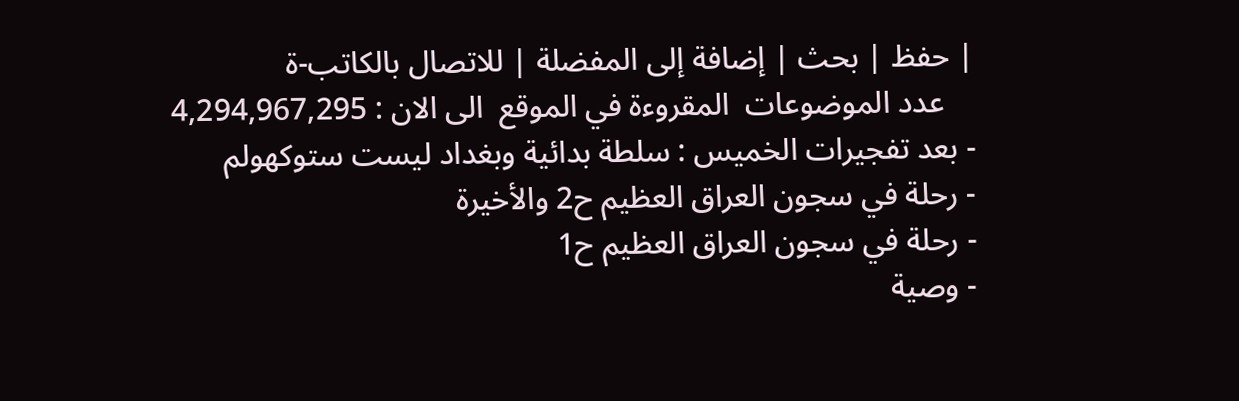| حفظ | بحث | إضافة إلى المفضلة | للاتصال بالكاتب-ة
    عدد الموضوعات  المقروءة في الموقع  الى الان : 4,294,967,295
- بعد تفجيرات الخميس : سلطة بدائية وبغداد ليست ستوكهولم
- رحلة في سجون العراق العظيم ح2 والأخيرة
- رحلة في سجون العراق العظيم ح1
- وصية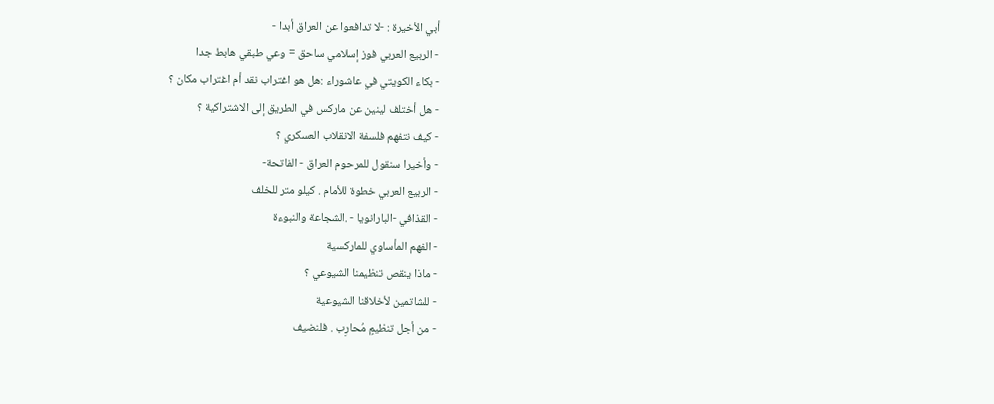أبي الأخيرة : -لا تدافعوا عن العراق أبدا -
- الربيع العربي فوز إسلامي ساحق = وعي طبقي هابط جدا
- بكاء الكويتي في عاشوراء :هل هو اغتراب نقد أم اغتراب مكان ؟
- هل أختلف لينين عن ماركس في الطريق إلى الاشتراكية ؟
- كيف نتفهم فلسفة الانقلاب العسكري ؟
- وأخيرا سنقول للمرحوم العراق - الفاتحة-
- الربيع العربي خطوة للأمام . كيلو متر للخلف
- القذافي -البارانويا - .الشجاعة والنبوءة
- الفهم المأساوي للماركسية
- ماذا ينقص تنظيمنا الشيوعي ؟
- للشاتمين لأخلاقنا الشيوعية
- من أجل تنظيمٍ مُحارِب . فلنضيف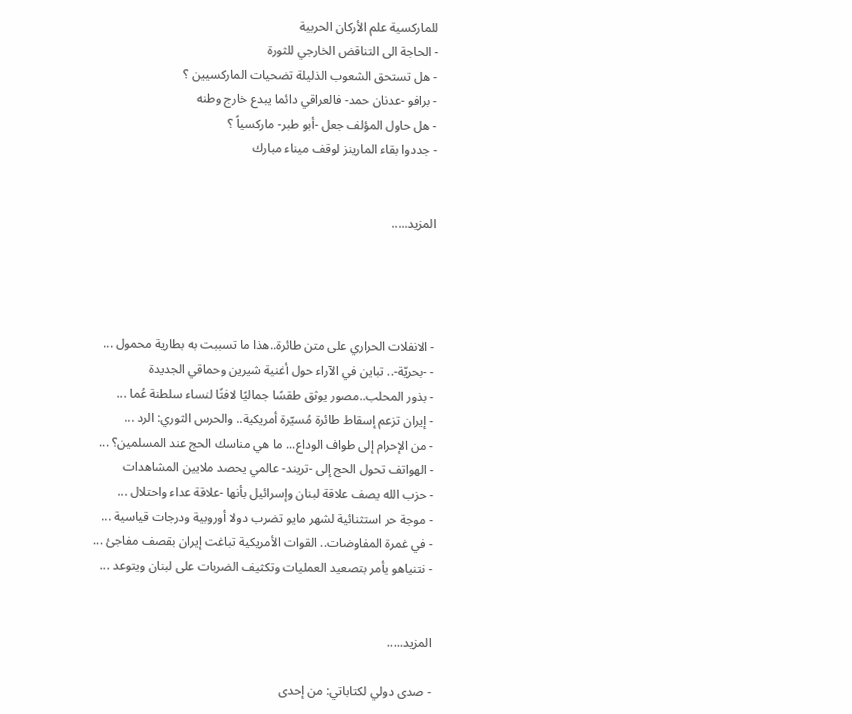للماركسية علم الأركان الحربية
- الحاجة الى التناقض الخارجي للثورة
- هل تستحق الشعوب الذليلة تضحيات الماركسيين ؟
- برافو -عدنان حمد- فالعراقي دائما يبدع خارج وطنه
- هل حاول المؤلف جعل -أبو طبر- ماركسياً ؟
- جددوا بقاء المارينز لوقف ميناء مبارك


المزيد.....




- الانفلات الحراري على متن طائرة..هذا ما تسببت به بطارية محمول ...
- -بحريّة-.. تباين في الآراء حول أغنية شيرين وحماقي الجديدة
- بذور المحلب..مصور يوثق طقسًا جماليًا لافتًا لنساء سلطنة عُما ...
- إيران تزعم إسقاط طائرة مُسيّرة أمريكية.. والحرس الثوري: الرد ...
- من الإحرام إلى طواف الوداع... ما هي مناسك الحج عند المسلمين؟ ...
- الهواتف تحول الحج إلى -تريند- عالمي يحصد ملايين المشاهدات
- حزب الله يصف علاقة لبنان وإسرائيل بأنها -علاقة عداء واحتلال ...
- موجة حر استثنائية لشهر مايو تضرب دولا أوروبية ودرجات قياسية ...
- في غمرة المفاوضات.. القوات الأمريكية تباغت إيران بقصف مفاجئ ...
- نتنياهو يأمر بتصعيد العمليات وتكثيف الضربات على لبنان ويتوعد ...


المزيد.....

- صدى دولي لكتاباتي: من إحدى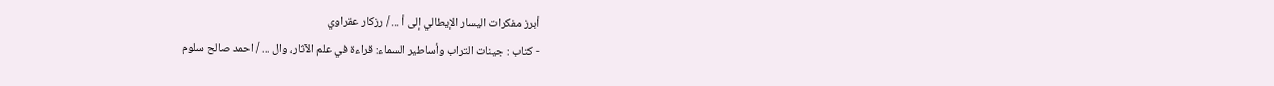أبرز مفكرات اليسار الإيطالي إلى أ ... / رزكار عقراوي
- كتاب : جينات التراب وأساطير السماء: قراءة في علم الآثار، وال ... / احمد صالح سلوم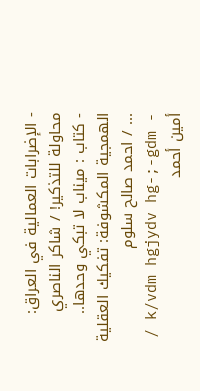- الإضرابات العمالية في العراق: محاولة للتذكير! / شاكر الناصري
- كتاب : ميناب لا تبكي وحدها.. الهمجية المكشوفة: تفكيك العقلية ... / احمد صالح سلوم
- k/vdm hgjydv hg-;-gdm / أمين أحمد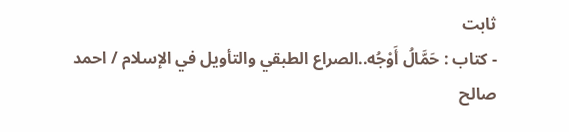ثابت
- كتاب : حَمَّالُ أَوْجُه..الصراع الطبقي والتأويل في الإسلام / احمد صالح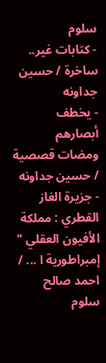سلوم
- كتابات غير.. ساخرة / حسين جداونه
- يخطف أبصارهم ومضات قصصية / حسين جداونه
- جزيرة الغاز القطري : مملكة الأفيون العقلي " إمبراطورية ا ... / احمد صالح سلوم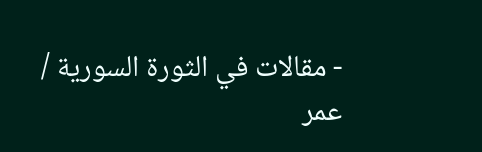- مقالات في الثورة السورية / عمر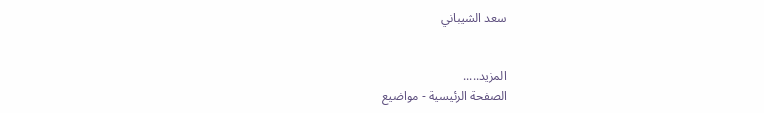سعد الشيباني


المزيد.....
الصفحة الرئيسية - مواضيع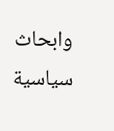وابحاث سياسية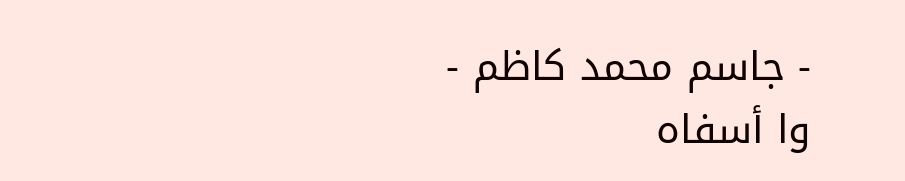- جاسم محمد كاظم - وا أسفاه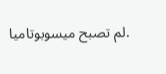.لم تصبح ميسوبوتاميا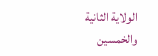الولاية الثانية والخمسين